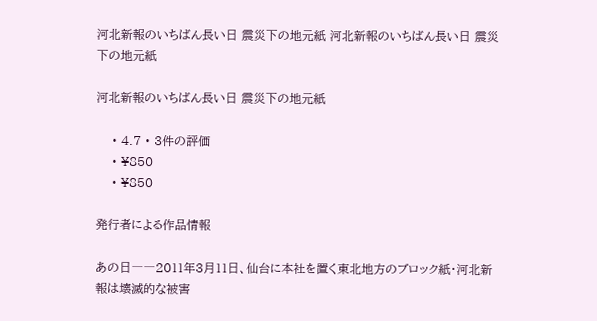河北新報のいちばん長い日 震災下の地元紙 河北新報のいちばん長い日 震災下の地元紙

河北新報のいちばん長い日 震災下の地元紙

    • 4.7 • 3件の評価
    • ¥850
    • ¥850

発行者による作品情報

あの日――2011年3月11日、仙台に本社を置く東北地方のブロック紙・河北新報は壊滅的な被害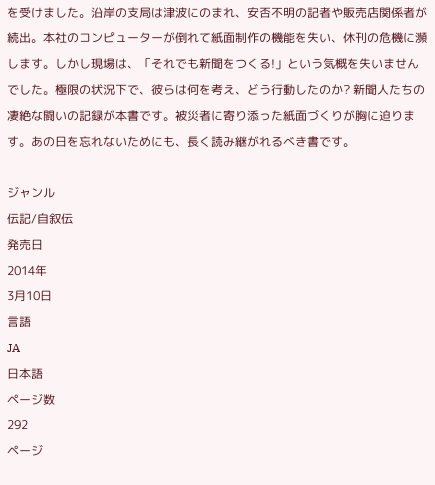を受けました。沿岸の支局は津波にのまれ、安否不明の記者や販売店関係者が続出。本社のコンピューターが倒れて紙面制作の機能を失い、休刊の危機に瀕します。しかし現場は、「それでも新聞をつくる!」という気概を失いませんでした。極限の状況下で、彼らは何を考え、どう行動したのか? 新聞人たちの凄絶な闘いの記録が本書です。被災者に寄り添った紙面づくりが胸に迫ります。あの日を忘れないためにも、長く読み継がれるべき書です。

ジャンル
伝記/自叙伝
発売日
2014年
3月10日
言語
JA
日本語
ページ数
292
ページ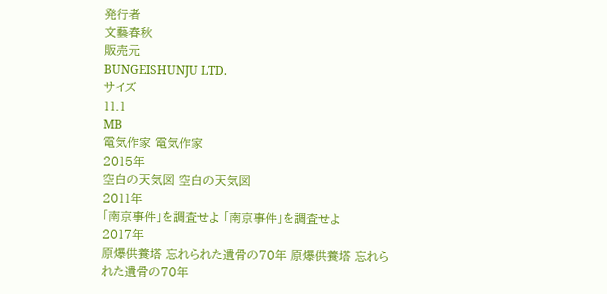発行者
文藝春秋
販売元
BUNGEISHUNJU LTD.
サイズ
11.1
MB
電気作家 電気作家
2015年
空白の天気図 空白の天気図
2011年
「南京事件」を調査せよ 「南京事件」を調査せよ
2017年
原爆供養塔 忘れられた遺骨の70年 原爆供養塔 忘れられた遺骨の70年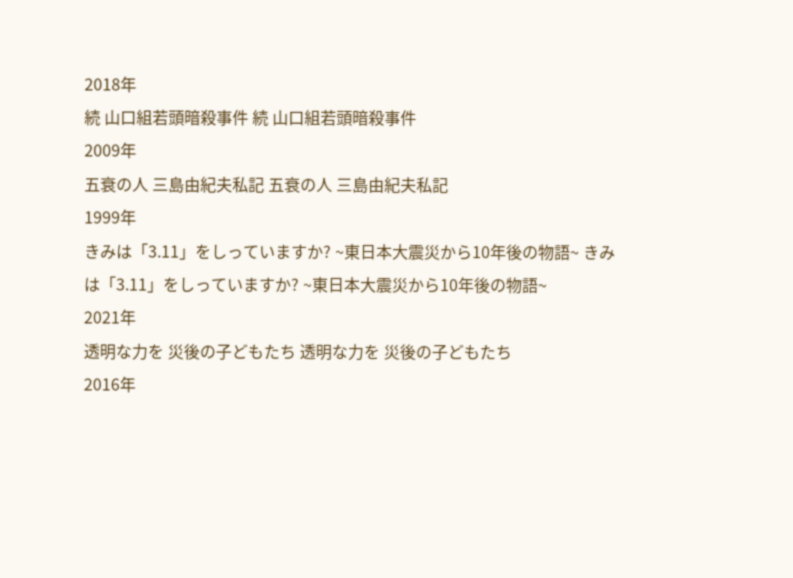2018年
続 山口組若頭暗殺事件 続 山口組若頭暗殺事件
2009年
五衰の人 三島由紀夫私記 五衰の人 三島由紀夫私記
1999年
きみは「3.11」をしっていますか? ~東日本大震災から10年後の物語~ きみは「3.11」をしっていますか? ~東日本大震災から10年後の物語~
2021年
透明な力を 災後の子どもたち 透明な力を 災後の子どもたち
2016年